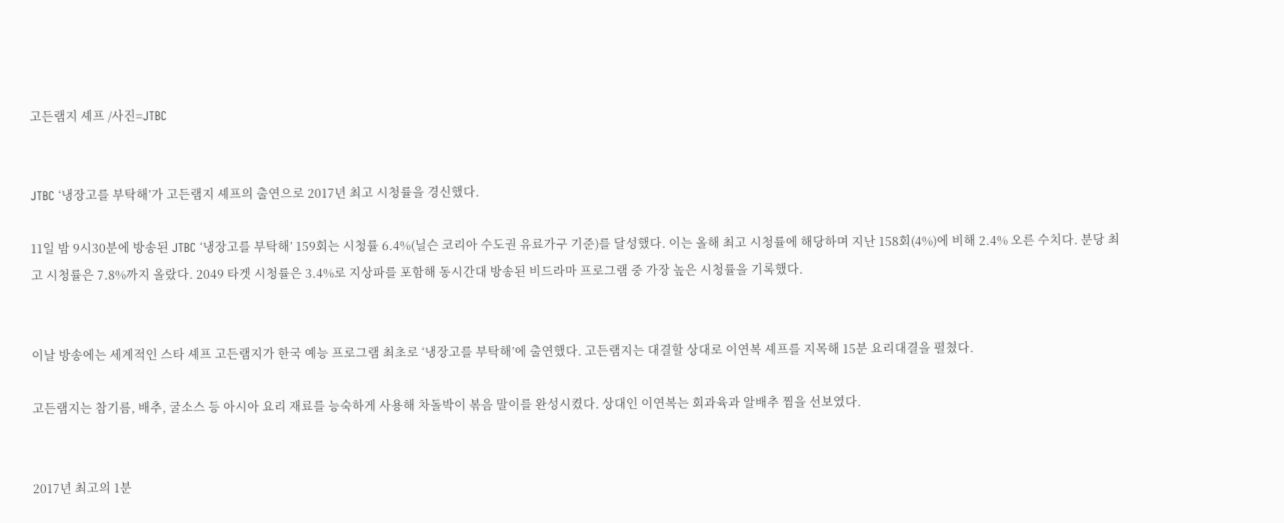고든램지 셰프 /사진=JTBC


JTBC ‘냉장고를 부탁해’가 고든램지 셰프의 출연으로 2017년 최고 시청률을 경신했다.

11일 밤 9시30분에 방송된 JTBC ‘냉장고를 부탁해’ 159회는 시청률 6.4%(닐슨 코리아 수도권 유료가구 기준)를 달성했다. 이는 올해 최고 시청률에 해당하며 지난 158회(4%)에 비해 2.4% 오른 수치다. 분당 최고 시청률은 7.8%까지 올랐다. 2049 타겟 시청률은 3.4%로 지상파를 포함해 동시간대 방송된 비드라마 프로그램 중 가장 높은 시청률을 기록했다.


이날 방송에는 세계적인 스타 셰프 고든램지가 한국 예능 프로그램 최초로 ‘냉장고를 부탁해’에 출연했다. 고든램지는 대결할 상대로 이연복 셰프를 지목해 15분 요리대결을 펼쳤다.

고든램지는 참기름, 배추, 굴소스 등 아시아 요리 재료를 능숙하게 사용해 차돌박이 볶음 말이를 완성시켰다. 상대인 이연복는 회과육과 알배추 찜을 선보였다.


2017년 최고의 1분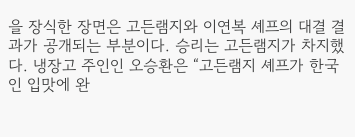을 장식한 장면은 고든램지와 이연복 셰프의 대결 결과가 공개되는 부분이다. 승리는 고든램지가 차지했다. 냉장고 주인인 오승환은 “고든램지 셰프가 한국인 입맛에 완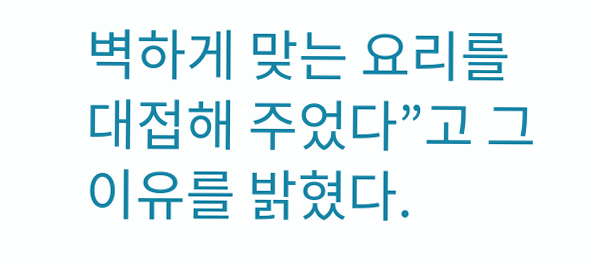벽하게 맞는 요리를 대접해 주었다”고 그 이유를 밝혔다.